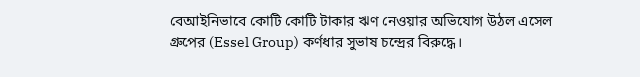বেআইনিভাবে কোটি কোটি টাকার ঋণ নেওয়ার অভিযোগ উঠল এসেল গ্রুপের (Essel Group) কর্ণধার সুভাষ চন্দ্রের বিরুদ্ধে।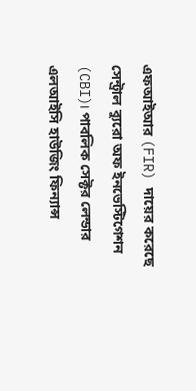এফআইআর (FIR) দায়ের করেছে সেন্ট্রাল ব্যুরো অফ ইনভেস্টিগেশন (CBI)। পাবলিক সেক্টর লেন্ডার এলআইসি হাউজিং ফিন্যান্স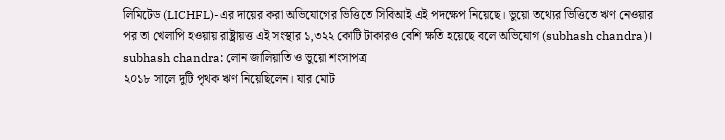লিমিটেড (LICHFL)-এর দায়ের করা অভিযোগের ভিত্তিতে সিবিআই এই পদক্ষেপ নিয়েছে। ভুয়ো তথ্যের ভিত্তিতে ঋণ নেওয়ার পর তা খেলাপি হওয়ায় রাষ্ট্রায়ত্ত এই সংস্থার ১,৩২২ কোটি টাকারও বেশি ক্ষতি হয়েছে বলে অভিযোগ (subhash chandra)।
subhash chandra: লোন জালিয়াতি ও ভুয়ো শংসাপত্র
২০১৮ সালে দুটি পৃথক ঋণ নিয়েছিলেন। যার মোট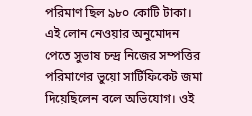পরিমাণ ছিল ৯৮০ কোটি টাকা। এই লোন নেওয়ার অনুমোদন পেতে সুভাষ চন্দ্র নিজের সম্পত্তির পরিমাণের ভুয়ো সার্টিফিকেট জমা দিয়েছিলেন বলে অভিযোগ। ওই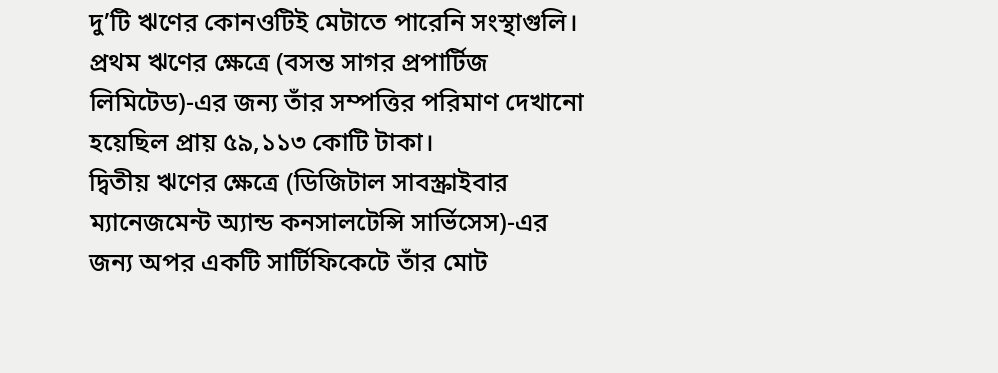দু’টি ঋণের কোনওটিই মেটাতে পারেনি সংস্থাগুলি। প্রথম ঋণের ক্ষেত্রে (বসন্ত সাগর প্রপার্টিজ লিমিটেড)-এর জন্য তাঁর সম্পত্তির পরিমাণ দেখানো হয়েছিল প্রায় ৫৯,১১৩ কোটি টাকা।
দ্বিতীয় ঋণের ক্ষেত্রে (ডিজিটাল সাবস্ক্রাইবার ম্যানেজমেন্ট অ্যান্ড কনসালটেন্সি সার্ভিসেস)-এর জন্য অপর একটি সার্টিফিকেটে তাঁর মোট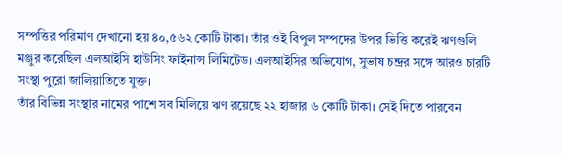সম্পত্তির পরিমাণ দেখানো হয় ৪০,৫৬২ কোটি টাকা। তাঁর ওই বিপুল সম্পদের উপর ভিত্তি করেই ঋণগুলি মঞ্জুর করেছিল এলআইসি হাউসিং ফাইনান্স লিমিটেড। এলআইসির অভিযোগ, সুভাষ চন্দ্রর সঙ্গে আরও চারটি সংস্থা পুরো জালিয়াতিতে যুক্ত।
তাঁর বিভিন্ন সংস্থার নামের পাশে সব মিলিয়ে ঋণ রয়েছে ২২ হাজার ৬ কোটি টাকা। সেই দিতে পারবেন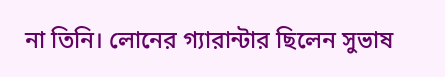না তিনি। লোনের গ্যারান্টার ছিলেন সুভাষ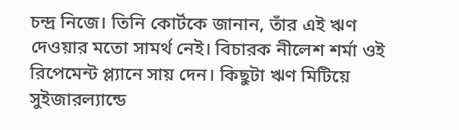চন্দ্র নিজে। তিনি কোর্টকে জানান, তাঁর এই ঋণ দেওয়ার মতো সামর্থ নেই। বিচারক নীলেশ শর্মা ওই রিপেমেন্ট প্ল্যানে সায় দেন। কিছুটা ঋণ মিটিয়ে সুইজারল্যান্ডে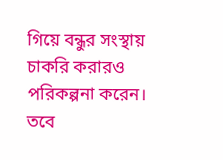গিয়ে বন্ধুর সংস্থায় চাকরি করারও পরিকল্পনা করেন। তবে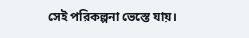সেই পরিকল্পনা ভেস্তে যায়।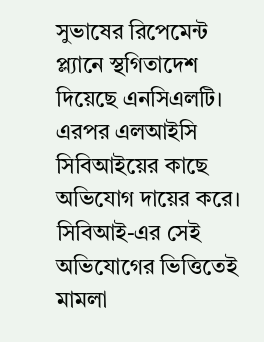সুভাষের রিপেমেন্ট প্ল্যানে স্থগিতাদেশ দিয়েছে এনসিএলটি। এরপর এলআইসি সিবিআইয়ের কাছে অভিযোগ দায়ের করে। সিবিআই-এর সেই অভিযোগের ভিত্তিতেই মামলা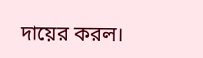দায়ের করল।